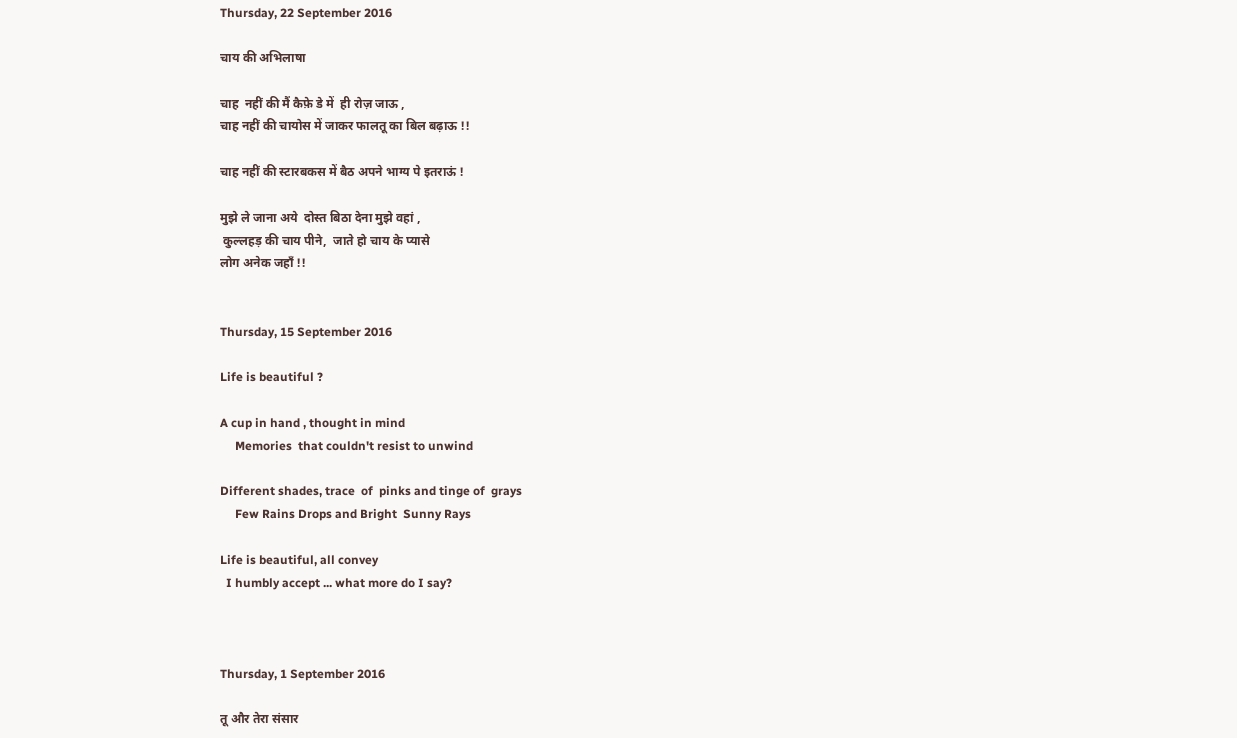Thursday, 22 September 2016

चाय की अभिलाषा

चाह  नहीं की मैं कैफ़े डे में  ही रोज़ जाऊ ,
चाह नहीं की चायोस में जाकर फालतू का बिल बढ़ाऊ !!

चाह नहीं की स्टारबकस में बैठ अपने भाग्य पे इतराऊं !

मुझे ले जाना अये  दोस्त बिठा देना मुझे वहां ,
 कुल्लहड़ की चाय पीने,  जाते हो चाय के प्यासे
लोग अनेक जहाँ !!


Thursday, 15 September 2016

Life is beautiful ?

A cup in hand , thought in mind
     Memories  that couldn't resist to unwind

Different shades, trace  of  pinks and tinge of  grays
     Few Rains Drops and Bright  Sunny Rays

Life is beautiful, all convey
  I humbly accept ... what more do I say?



Thursday, 1 September 2016

तू और तेरा संसार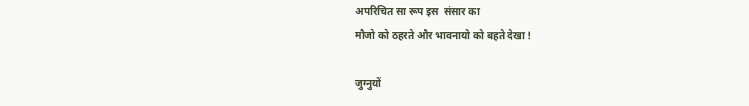अपरिचित सा रूप इस  संसार का
मौजो को ठहरते और भावनायो को बहते देखा !

जुग्नुयों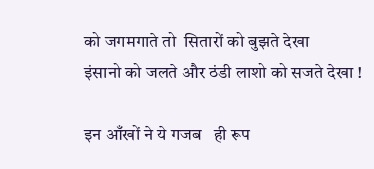को जगमगाते तो  सितारों को बुझते देखा
इंसानो को जलते और ठंडी लाशो को सजते देखा !

इन आँखों ने ये गजब   ही रूप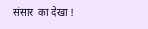संसार  का देखा !